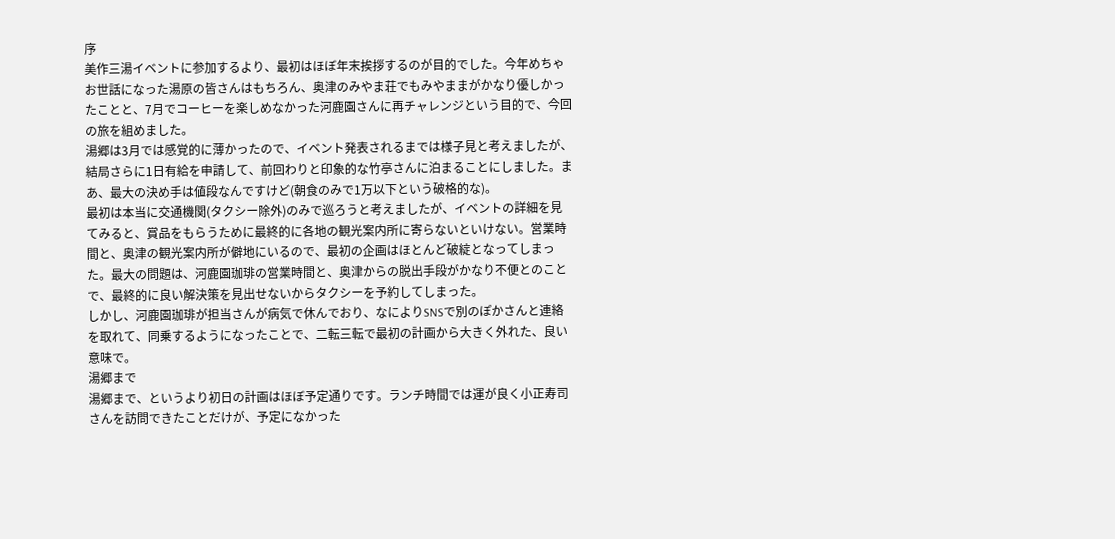序
美作三湯イベントに参加するより、最初はほぼ年末挨拶するのが目的でした。今年めちゃお世話になった湯原の皆さんはもちろん、奥津のみやま荘でもみやままがかなり優しかったことと、7月でコーヒーを楽しめなかった河鹿園さんに再チャレンジという目的で、今回の旅を組めました。
湯郷は3月では感覚的に薄かったので、イベント発表されるまでは様子見と考えましたが、結局さらに1日有給を申請して、前回わりと印象的な竹亭さんに泊まることにしました。まあ、最大の決め手は値段なんですけど(朝食のみで1万以下という破格的な)。
最初は本当に交通機関(タクシー除外)のみで巡ろうと考えましたが、イベントの詳細を見てみると、賞品をもらうために最終的に各地の観光案内所に寄らないといけない。営業時間と、奥津の観光案内所が僻地にいるので、最初の企画はほとんど破綻となってしまった。最大の問題は、河鹿園珈琲の営業時間と、奥津からの脱出手段がかなり不便とのことで、最終的に良い解決策を見出せないからタクシーを予約してしまった。
しかし、河鹿園珈琲が担当さんが病気で休んでおり、なによりSNSで別のぽかさんと連絡を取れて、同乗するようになったことで、二転三転で最初の計画から大きく外れた、良い意味で。
湯郷まで
湯郷まで、というより初日の計画はほぼ予定通りです。ランチ時間では運が良く小正寿司さんを訪問できたことだけが、予定になかった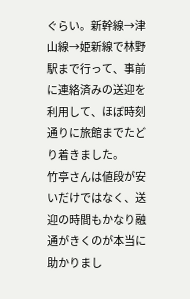ぐらい。新幹線→津山線→姫新線で林野駅まで行って、事前に連絡済みの送迎を利用して、ほぼ時刻通りに旅館までたどり着きました。
竹亭さんは値段が安いだけではなく、送迎の時間もかなり融通がきくのが本当に助かりまし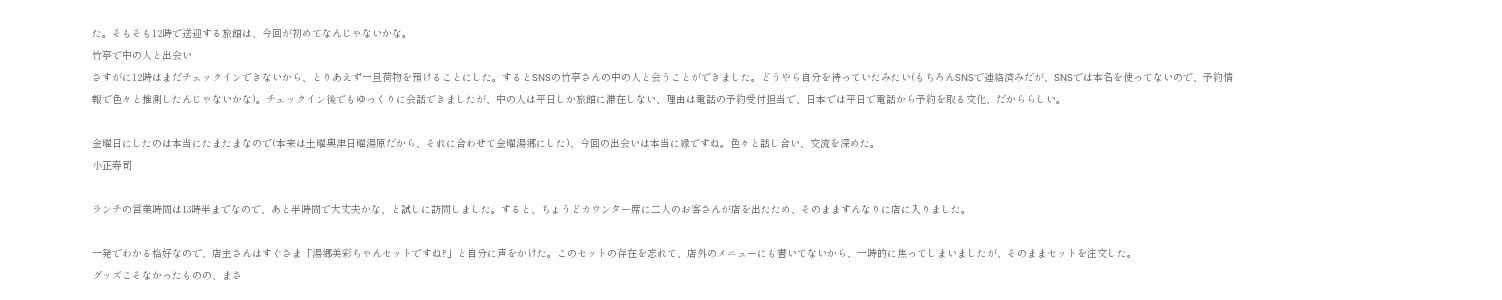た。そもそも12時で送迎する旅館は、今回が初めてなんじゃないかな。
竹亭で中の人と出会い
さすがに12時はまだチェックインできないから、とりあえず一旦荷物を預けることにした。するとSNSの竹亭さんの中の人と会うことができました。どうやら自分を待っていたみたい(もちろんSNSで連絡済みだが、SNSでは本名を使ってないので、予約情報で色々と推測したんじゃないかな)。チェックイン後でもゆっくりに会話できましたが、中の人は平日しか旅館に滞在しない、理由は電話の予約受付担当で、日本では平日で電話から予約を取る文化、だかららしい。

金曜日にしたのは本当にたまたまなので(本来は土曜奥津日曜湯原だから、それに合わせて金曜湯郷にした)、今回の出会いは本当に縁ですね。色々と話し合い、交流を深めた。
小正寿司

ランチの営業時間は13時半までなので、あと半時間で大丈夫かな、と試しに訪問しました。すると、ちょうどカウンター席に二人のお客さんが店を出たため、そのまますんなりに店に入りました。

一発でわかる格好なので、店主さんはすぐさま「湯郷美彩ちゃんセットですね?」と自分に声をかけた。このセットの存在を忘れて、店外のメニューにも書いてないから、一時的に焦ってしまいましたが、そのままセットを注文した。
グッズこそなかったものの、まさ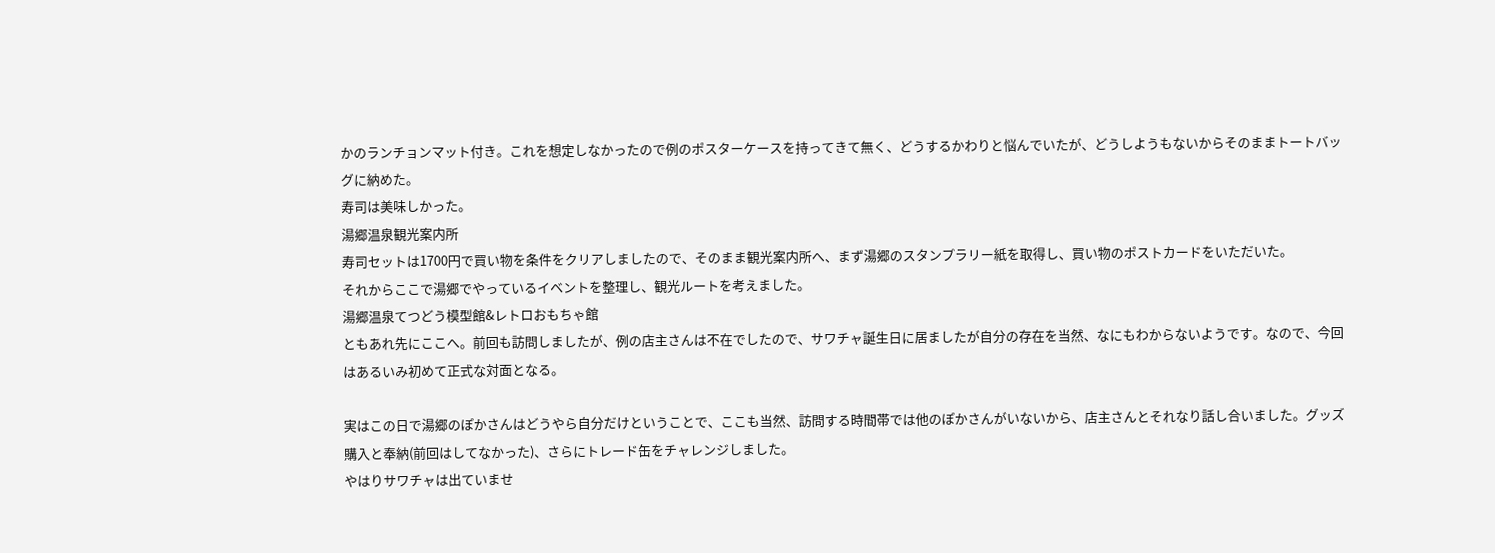かのランチョンマット付き。これを想定しなかったので例のポスターケースを持ってきて無く、どうするかわりと悩んでいたが、どうしようもないからそのままトートバッグに納めた。
寿司は美味しかった。
湯郷温泉観光案内所
寿司セットは1700円で買い物を条件をクリアしましたので、そのまま観光案内所へ、まず湯郷のスタンプラリー紙を取得し、買い物のポストカードをいただいた。
それからここで湯郷でやっているイベントを整理し、観光ルートを考えました。
湯郷温泉てつどう模型館&レトロおもちゃ館
ともあれ先にここへ。前回も訪問しましたが、例の店主さんは不在でしたので、サワチャ誕生日に居ましたが自分の存在を当然、なにもわからないようです。なので、今回はあるいみ初めて正式な対面となる。

実はこの日で湯郷のぽかさんはどうやら自分だけということで、ここも当然、訪問する時間帯では他のぽかさんがいないから、店主さんとそれなり話し合いました。グッズ購入と奉納(前回はしてなかった)、さらにトレード缶をチャレンジしました。
やはりサワチャは出ていませ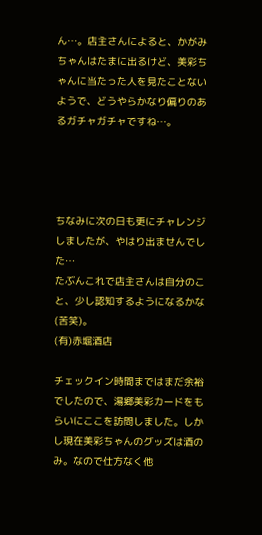ん…。店主さんによると、かがみちゃんはたまに出るけど、美彩ちゃんに当たった人を見たことないようで、どうやらかなり偏りのあるガチャガチャですね…。




ちなみに次の日も更にチャレンジしましたが、やはり出ませんでした…
たぶんこれで店主さんは自分のこと、少し認知するようになるかな(苦笑)。
(有)赤堀酒店

チェックイン時間まではまだ余裕でしたので、湯郷美彩カードをもらいにここを訪問しました。しかし現在美彩ちゃんのグッズは酒のみ。なので仕方なく他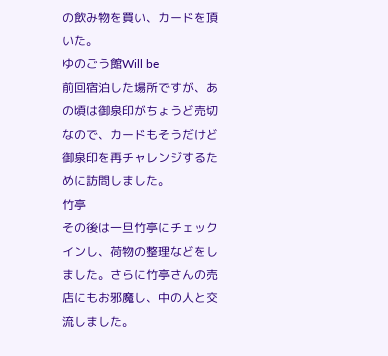の飲み物を買い、カードを頂いた。
ゆのごう館Will be
前回宿泊した場所ですが、あの頃は御泉印がちょうど売切なので、カードもそうだけど御泉印を再チャレンジするために訪問しました。
竹亭
その後は一旦竹亭にチェックインし、荷物の整理などをしました。さらに竹亭さんの売店にもお邪魔し、中の人と交流しました。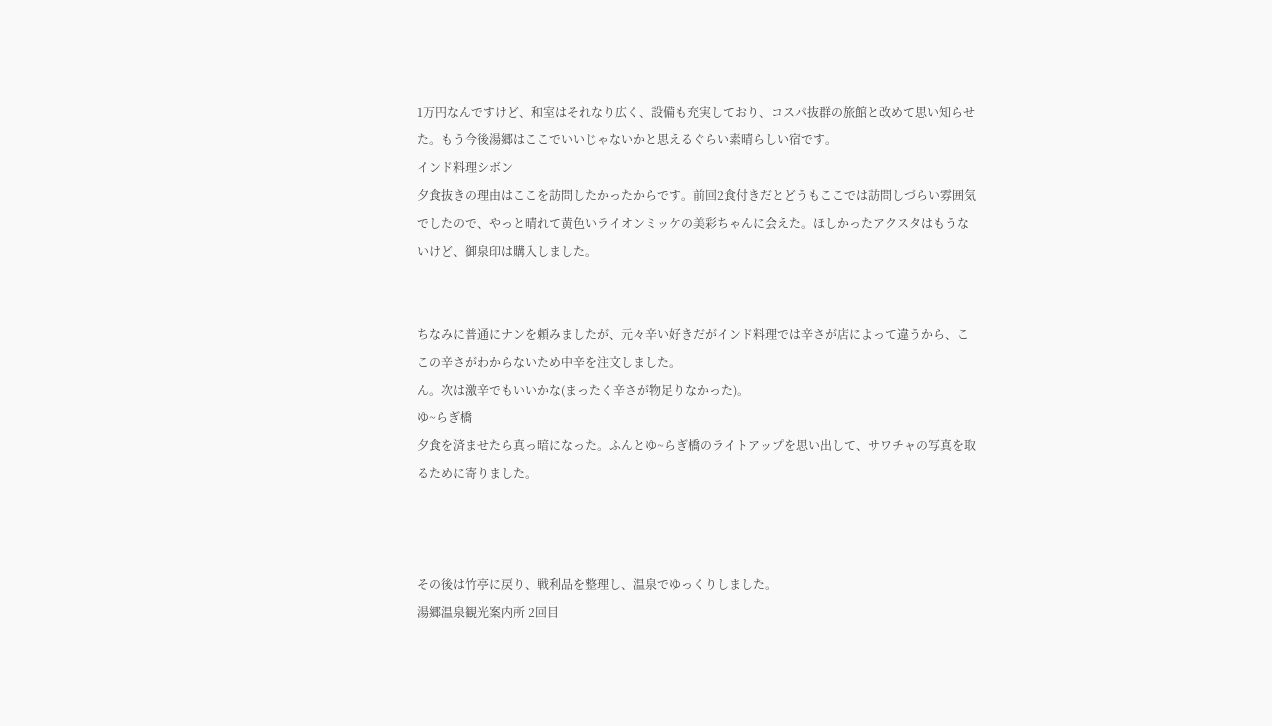1万円なんですけど、和室はそれなり広く、設備も充実しており、コスパ抜群の旅館と改めて思い知らせた。もう今後湯郷はここでいいじゃないかと思えるぐらい素晴らしい宿です。
インド料理シボン
夕食抜きの理由はここを訪問したかったからです。前回2食付きだとどうもここでは訪問しづらい雰囲気でしたので、やっと晴れて黄色いライオンミッケの美彩ちゃんに会えた。ほしかったアクスタはもうないけど、御泉印は購入しました。


ちなみに普通にナンを頼みましたが、元々辛い好きだがインド料理では辛さが店によって違うから、ここの辛さがわからないため中辛を注文しました。
ん。次は激辛でもいいかな(まったく辛さが物足りなかった)。
ゆ~らぎ橋
夕食を済ませたら真っ暗になった。ふんとゆ~らぎ橋のライトアップを思い出して、サワチャの写真を取るために寄りました。



その後は竹亭に戻り、戦利品を整理し、温泉でゆっくりしました。
湯郷温泉観光案内所 2回目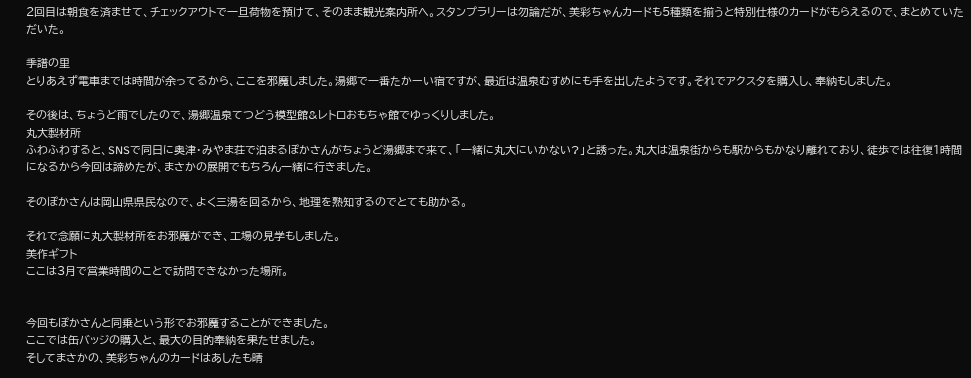2回目は朝食を済ませて、チェックアウトで一旦荷物を預けて、そのまま観光案内所へ。スタンプラリーは勿論だが、美彩ちゃんカードも5種類を揃うと特別仕様のカードがもらえるので、まとめていただいた。

季譜の里
とりあえず電車までは時間が余ってるから、ここを邪魔しました。湯郷で一番たかーい宿ですが、最近は温泉むすめにも手を出したようです。それでアクスタを購入し、奉納もしました。

その後は、ちょうど雨でしたので、湯郷温泉てつどう模型館&レトロおもちゃ館でゆっくりしました。
丸大製材所
ふわふわすると、SNSで同日に奥津・みやま荘で泊まるぽかさんがちょうど湯郷まで来て、「一緒に丸大にいかない?」と誘った。丸大は温泉街からも駅からもかなり離れており、徒歩では往復1時間になるから今回は諦めたが、まさかの展開でもちろん一緒に行きました。

そのぽかさんは岡山県県民なので、よく三湯を回るから、地理を熟知するのでとても助かる。

それで念願に丸大製材所をお邪魔ができ、工場の見学もしました。
美作ギフト
ここは3月で営業時間のことで訪問できなかった場所。


今回もぽかさんと同乗という形でお邪魔することができました。
ここでは缶バッジの購入と、最大の目的奉納を果たせました。
そしてまさかの、美彩ちゃんのカードはあしたも晴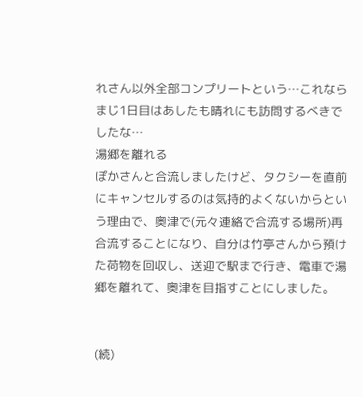れさん以外全部コンプリートという…これならまじ1日目はあしたも晴れにも訪問するべきでしたな…
湯郷を離れる
ぽかさんと合流しましたけど、タクシーを直前にキャンセルするのは気持的よくないからという理由で、奥津で(元々連絡で合流する場所)再合流することになり、自分は竹亭さんから預けた荷物を回収し、送迎で駅まで行き、電車で湯郷を離れて、奥津を目指すことにしました。


(続)